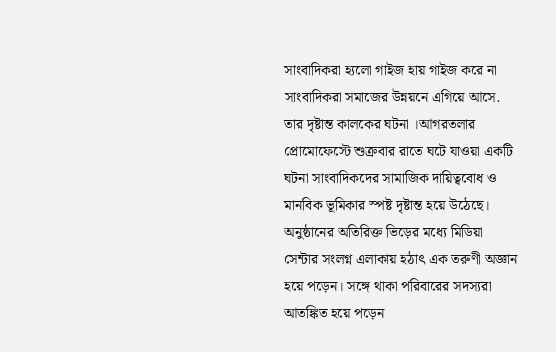সাংবাদিকরা হ্যলো গাইজ হায় গাইজ করে না সাংবাদিকরা সমাজের উন্নয়নে এগিয়ে আসে. তার দৃষ্টান্ত কালকের ঘটনা ।আগরতলার প্রোমোফেস্টে শুক্রবার রাতে ঘটে যাওয়া একটি ঘটনা সাংবাদিকদের সামাজিক দায়িত্ববোধ ও মানবিক ভূমিকার স্পষ্ট দৃষ্টান্ত হয়ে উঠেছে। অনুষ্ঠানের অতিরিক্ত ভিড়ের মধ্যে মিডিয়া সেন্টার সংলগ্ন এলাকায় হঠাৎ এক তরুণী অজ্ঞান হয়ে পড়েন। সঙ্গে থাকা পরিবারের সদস্যরা আতঙ্কিত হয়ে পড়েন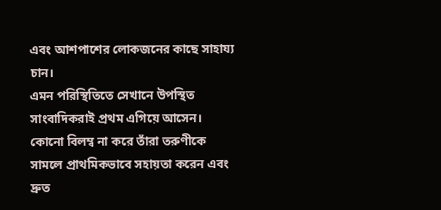এবং আশপাশের লোকজনের কাছে সাহায্য চান।
এমন পরিস্থিতিতে সেখানে উপস্থিত সাংবাদিকরাই প্রথম এগিয়ে আসেন। কোনো বিলম্ব না করে তাঁরা তরুণীকে সামলে প্রাথমিকভাবে সহায়তা করেন এবং দ্রুত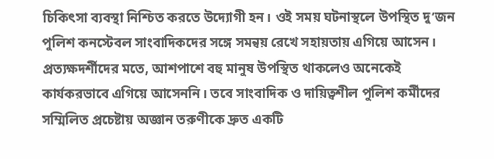চিকিৎসা ব্যবস্থা নিশ্চিত করতে উদ্যোগী হন। ওই সময় ঘটনাস্থলে উপস্থিত দু’জন পুলিশ কনস্টেবল সাংবাদিকদের সঙ্গে সমন্বয় রেখে সহায়তায় এগিয়ে আসেন।
প্রত্যক্ষদর্শীদের মতে, আশপাশে বহু মানুষ উপস্থিত থাকলেও অনেকেই কার্যকরভাবে এগিয়ে আসেননি। তবে সাংবাদিক ও দায়িত্বশীল পুলিশ কর্মীদের সম্মিলিত প্রচেষ্টায় অজ্ঞান তরুণীকে দ্রুত একটি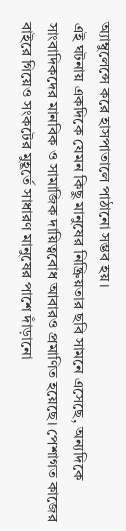অ্যাম্বুলেন্সে করে হাসপাতালে পাঠানো সম্ভব হয়।
এই ঘটনায় একদিকে যেমন কিছু মানুষের নিষ্ক্রিয়তার ছবি সামনে এসেছে, অন্যদিকে সাংবাদিকদের মানবিক ও সামাজিক দায়িত্ববোধ আবারও প্রমাণিত হয়েছে। পেশাগত কাজের বাইরে গিয়েও সংকটের মুহূর্তে সাধারণ মানুষের পাশে দাঁড়ানো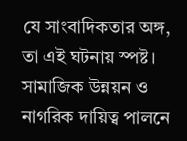যে সাংবাদিকতার অঙ্গ, তা এই ঘটনায় স্পষ্ট।
সামাজিক উন্নয়ন ও নাগরিক দায়িত্ব পালনে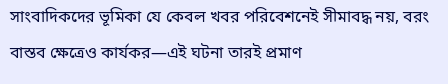সাংবাদিকদের ভূমিকা যে কেবল খবর পরিবেশনেই সীমাবদ্ধ নয়, বরং বাস্তব ক্ষেত্রেও কার্যকর—এই ঘটনা তারই প্রমাণ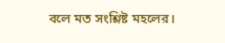বলে মত সংশ্লিষ্ট মহলের।